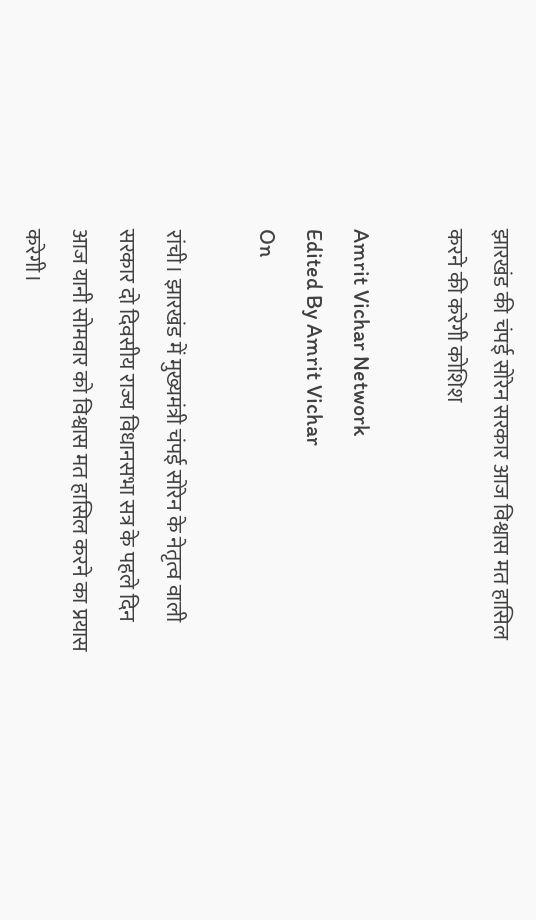झारखंड की चंपई सोरेन सरकार आज विश्वास मत हासिल करने की करेगी कोशिश

Amrit Vichar Network
Edited By Amrit Vichar
On

रांची। झारखंड में मुख्यमंत्री चंपई सोरेन के नेतृत्व वाली सरकार दो दिवसीय राज्य विधानसभा सत्र के पहले दिन आज यानी सोमवार को विश्वास मत हासिल करने का प्रयास करेगी।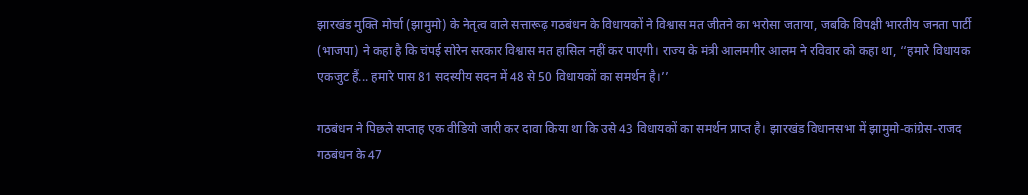झारखंड मुक्ति मोर्चा (झामुमो) के नेतृत्व वाले सत्तारूढ़ गठबंधन के विधायकों ने विश्वास मत जीतने का भरोसा जताया, जबकि विपक्षी भारतीय जनता पार्टी (भाजपा) ने कहा है कि चंपई सोरेन सरकार विश्वास मत हासिल नहीं कर पाएगी। राज्य के मंत्री आलमगीर आलम ने रविवार को कहा था, ‘‘हमारे विधायक एकजुट हैं... हमारे पास 81 सदस्यीय सदन में 48 से 50 विधायकों का समर्थन है।’’

गठबंधन ने पिछले सप्ताह एक वीडियो जारी कर दावा किया था कि उसे 43 विधायकों का समर्थन प्राप्त है। झारखंड विधानसभा में झामुमो-कांग्रेस-राजद गठबंधन के 47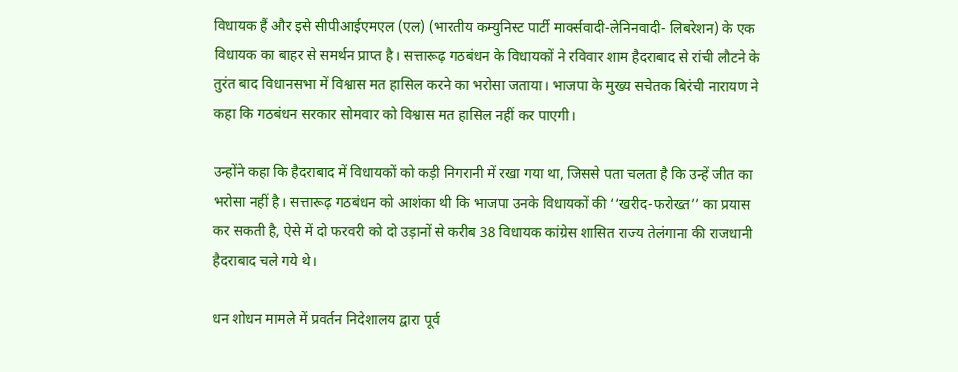विधायक हैं और इसे सीपीआईएमएल (एल) (भारतीय कम्युनिस्ट पार्टी मार्क्सवादी-लेनिनवादी- लिबरेशन) के एक विधायक का बाहर से समर्थन प्राप्त है। सत्तारूढ़ गठबंधन के विधायकों ने रविवार शाम हैदराबाद से रांची लौटने के तुरंत बाद विधानसभा में विश्वास मत हासिल करने का भरोसा जताया। भाजपा के मुख्य सचेतक बिरंची नारायण ने कहा कि गठबंधन सरकार सोमवार को विश्वास मत हासिल नहीं कर पाएगी।

उन्होंने कहा कि हैदराबाद में विधायकों को कड़ी निगरानी में रखा गया था, जिससे पता चलता है कि उन्हें जीत का भरोसा नहीं है। सत्तारूढ़ गठबंधन को आशंका थी कि भाजपा उनके विधायकों की ‘‘खरीद-फरोख्त’’ का प्रयास कर सकती है, ऐसे में दो फरवरी को दो उड़ानों से करीब 38 विधायक कांग्रेस शासित राज्य तेलंगाना की राजधानी हैदराबाद चले गये थे।

धन शोधन मामले में प्रवर्तन निदेशालय द्वारा पूर्व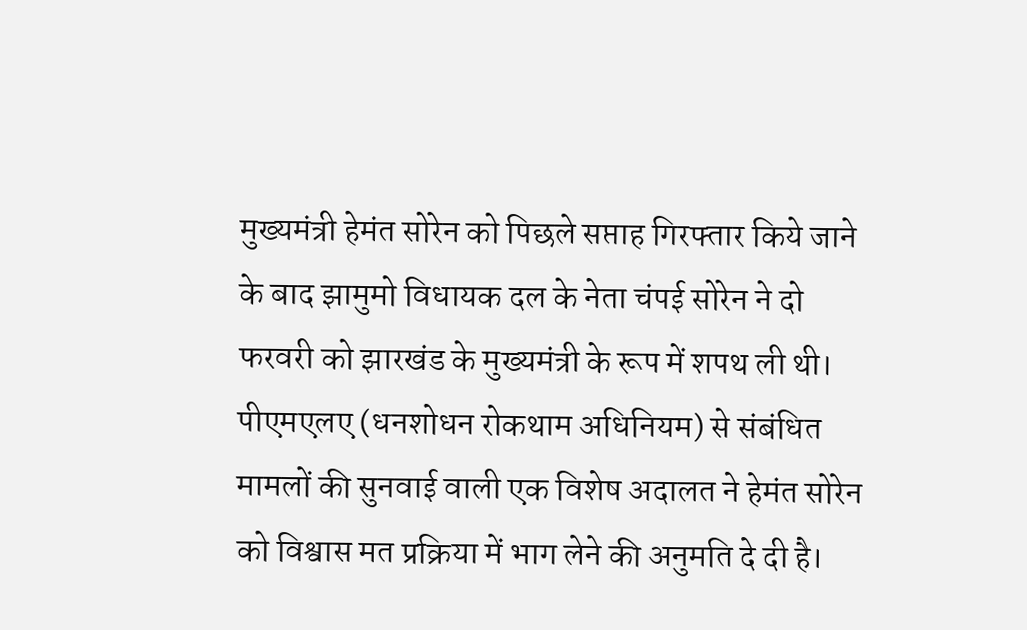मुख्यमंत्री हेमंत सोरेन को पिछले सप्ताह गिरफ्तार किये जाने के बाद झामुमो विधायक दल के नेता चंपई सोरेन ने दो फरवरी को झारखंड के मुख्यमंत्री के रूप में शपथ ली थी। पीएमएलए (धनशोधन रोकथाम अधिनियम) से संबंधित मामलों की सुनवाई वाली एक विशेष अदालत ने हेमंत सोरेन को विश्वास मत प्रक्रिया में भाग लेने की अनुमति दे दी है।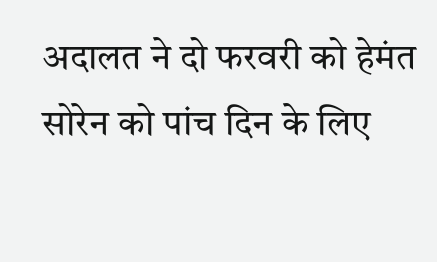अदालत ने दो फरवरी को हेमंत सोरेन को पांच दिन के लिए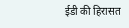ईडी की हिरासत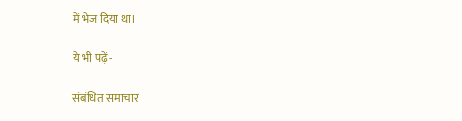में भेज दिया था।

ये भी पढ़ें-

संबंधित समाचार